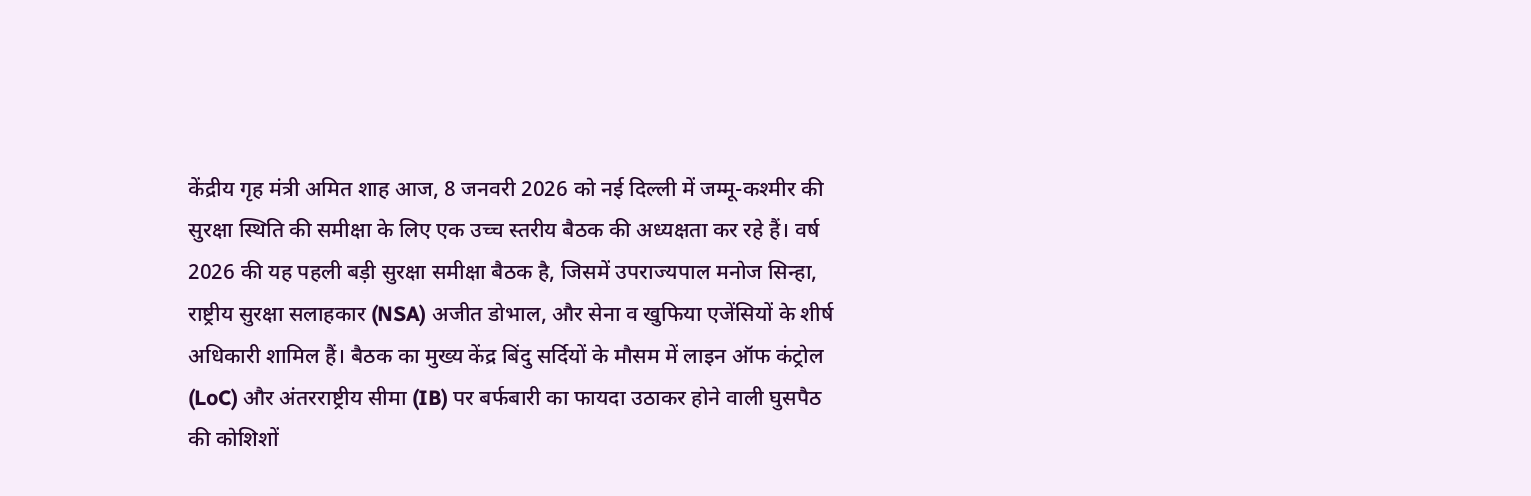केंद्रीय गृह मंत्री अमित शाह आज, 8 जनवरी 2026 को नई दिल्ली में जम्मू-कश्मीर की सुरक्षा स्थिति की समीक्षा के लिए एक उच्च स्तरीय बैठक की अध्यक्षता कर रहे हैं। वर्ष 2026 की यह पहली बड़ी सुरक्षा समीक्षा बैठक है, जिसमें उपराज्यपाल मनोज सिन्हा, राष्ट्रीय सुरक्षा सलाहकार (NSA) अजीत डोभाल, और सेना व खुफिया एजेंसियों के शीर्ष अधिकारी शामिल हैं। बैठक का मुख्य केंद्र बिंदु सर्दियों के मौसम में लाइन ऑफ कंट्रोल (LoC) और अंतरराष्ट्रीय सीमा (IB) पर बर्फबारी का फायदा उठाकर होने वाली घुसपैठ की कोशिशों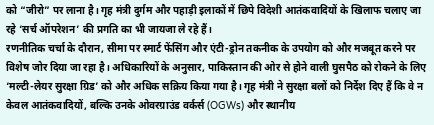को “जीरो” पर लाना है। गृह मंत्री दुर्गम और पहाड़ी इलाकों में छिपे विदेशी आतंकवादियों के खिलाफ चलाए जा रहे ‘सर्च ऑपरेशन’ की प्रगति का भी जायजा ले रहे हैं।
रणनीतिक चर्चा के दौरान, सीमा पर स्मार्ट फेंसिंग और एंटी-ड्रोन तकनीक के उपयोग को और मजबूत करने पर विशेष जोर दिया जा रहा है। अधिकारियों के अनुसार, पाकिस्तान की ओर से होने वाली घुसपैठ को रोकने के लिए ‘मल्टी-लेयर सुरक्षा ग्रिड’ को और अधिक सक्रिय किया गया है। गृह मंत्री ने सुरक्षा बलों को निर्देश दिए हैं कि वे न केवल आतंकवादियों, बल्कि उनके ओवरग्राउंड वर्कर्स (OGWs) और स्थानीय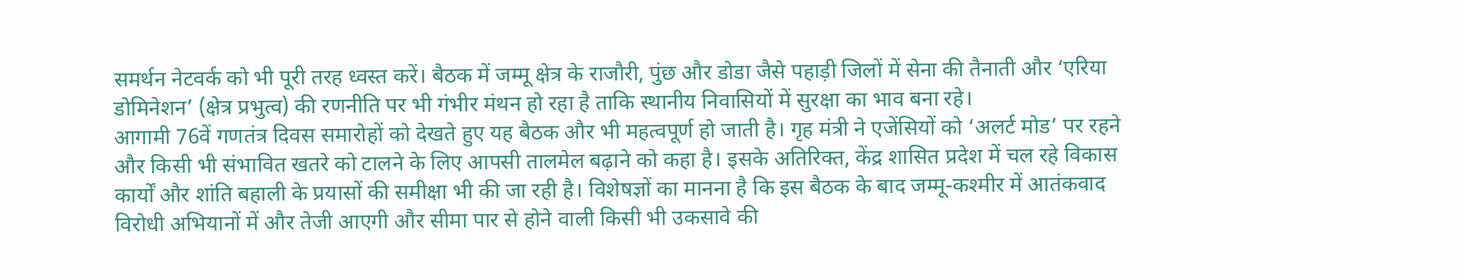समर्थन नेटवर्क को भी पूरी तरह ध्वस्त करें। बैठक में जम्मू क्षेत्र के राजौरी, पुंछ और डोडा जैसे पहाड़ी जिलों में सेना की तैनाती और ‘एरिया डोमिनेशन’ (क्षेत्र प्रभुत्व) की रणनीति पर भी गंभीर मंथन हो रहा है ताकि स्थानीय निवासियों में सुरक्षा का भाव बना रहे।
आगामी 76वें गणतंत्र दिवस समारोहों को देखते हुए यह बैठक और भी महत्वपूर्ण हो जाती है। गृह मंत्री ने एजेंसियों को ‘अलर्ट मोड’ पर रहने और किसी भी संभावित खतरे को टालने के लिए आपसी तालमेल बढ़ाने को कहा है। इसके अतिरिक्त, केंद्र शासित प्रदेश में चल रहे विकास कार्यों और शांति बहाली के प्रयासों की समीक्षा भी की जा रही है। विशेषज्ञों का मानना है कि इस बैठक के बाद जम्मू-कश्मीर में आतंकवाद विरोधी अभियानों में और तेजी आएगी और सीमा पार से होने वाली किसी भी उकसावे की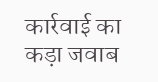कार्रवाई का कड़ा जवाब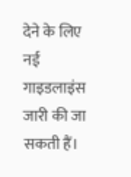देने के लिए नई गाइडलाइंस जारी की जा सकती हैं।